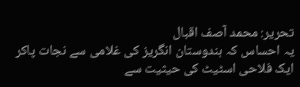تحریر: محمد آصف اقبال
یہ احساس کہ ہندوستان انگریز کی غلامی سے نجات پاکر ایک فلاحی اسٹیٹ کی حیثیت سے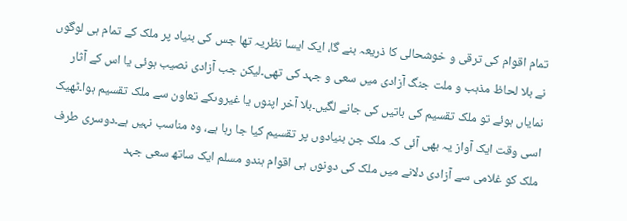تمام اقوام کی ترقی و خوشحالی کا ذریعہ بنے گا، ایک ایسا نظریہ تھا جس کی بنیاد پر ملک کے تمام ہی لوگوں نے بلا لحاظ مذہب و ملت جنگ آزادی میں سعی و جہد کی تھی۔لیکن جب آزادی نصیب ہوئی یا اس کے آثار نمایاں ہوئے تو ملک تقسیم کی باتیں کی جانے لگیں۔بلا آخر اپنوں یا غیروںکے تعاون سے ملک تقسیم ہوا۔ٹھیک اسی وقت ایک آواز یہ بھی آئی کہ ملک جن بنیادوں پر تقسیم کیا جا رہا ہے، وہ مناسب نہیں ہے۔دوسری طرف ملک کو غلامی سے آزادی دلانے میں ملک کی دونوں ہی اقوام ہندو مسلم ایک ساتھ سعی جہد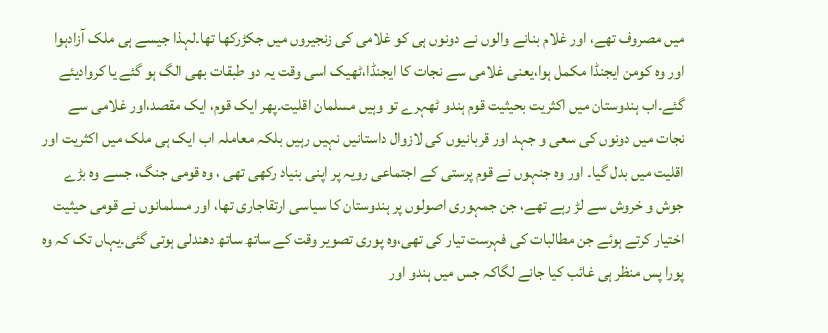میں مصروف تھے، اور غلام بنانے والوں نے دونوں ہی کو غلامی کی زنجیروں میں جکڑرکھا تھا۔لہذا جیسے ہی ملک آزادہوا اور وہ کومن ایجنڈا مکمل ہوا،یعنی غلامی سے نجات کا ایجنڈا،ٹھیک اسی وقت یہ دو طبقات بھی الگ ہو گئے یا کروادیئے گئے۔اب ہندوستان میں اکثریت بحیثیت قوم ہندو ٹھہرے تو وہیں مسلمان اقلیت۔پھر ایک قوم، ایک مقصد،اور غلامی سے نجات میں دونوں کی سعی و جہد اور قربانیوں کی لازوال داستانیں نہیں رہیں بلکہ معاملہ اب ایک ہی ملک میں اکثریت اور اقلیت میں بدل گیا۔ اور وہ جنہوں نے قوم پرستی کے اجتماعی رویہ پر اپنی بنیاد رکھی تھی ، وہ قومی جنگ، جسے وہ بڑے جوش و خروش سے لڑ رہے تھے، جن جمہوری اصولوں پر ہندوستان کا سیاسی ارتقاجاری تھا، اور مسلمانوں نے قومی حیثیت اختیار کرتے ہوئے جن مطالبات کی فہرست تیار کی تھی،وہ پوری تصویر وقت کے ساتھ ساتھ دھندلی ہوتی گئی۔یہاں تک کہ وہ پورا پس منظر ہی غائب کیا جانے لگاکہ جس میں ہندو اور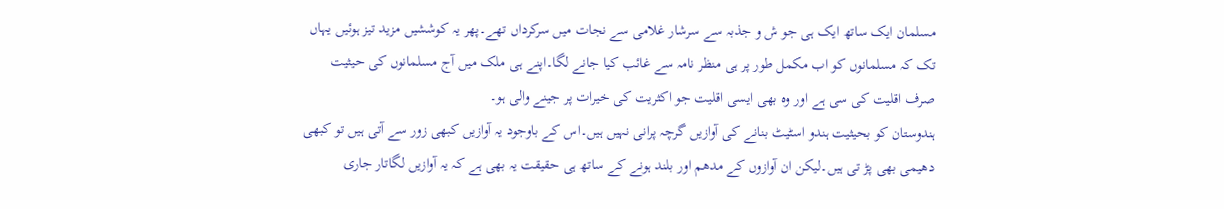مسلمان ایک ساتھ ایک ہی جو ش و جذبہ سے سرشار غلامی سے نجات میں سرکرداں تھے۔پھر یہ کوششیں مزید تیز ہوئیں یہاں تک کہ مسلمانوں کو اب مکمل طور پر ہی منظر نامہ سے غائب کیا جانے لگا۔اپنے ہی ملک میں آج مسلمانوں کی حیثیت صرف اقلیت کی سی ہے اور وہ بھی ایسی اقلیت جو اکثریت کی خیرات پر جینے والی ہو۔
ہندوستان کو بحیثیت ہندو اسٹیٹ بنانے کی آوازیں گرچہ پرانی نہیں ہیں۔اس کے باوجود یہ آوازیں کبھی زور سے آتی ہیں تو کبھی دھیمی بھی پڑ تی ہیں۔لیکن ان آوازوں کے مدھم اور بلند ہونے کے ساتھ ہی حقیقت یہ بھی ہے کہ یہ آوازیں لگاتار جاری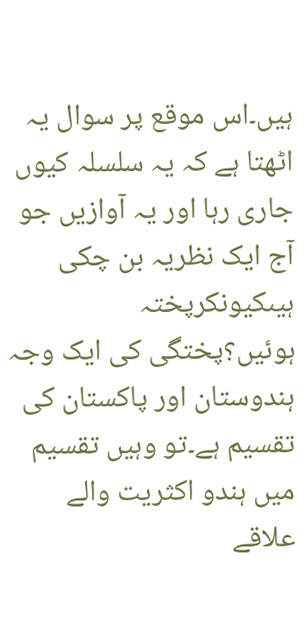ہیں۔اس موقع پر سوال یہ اٹھتا ہے کہ یہ سلسلہ کیوں جاری رہا اور یہ آوازیں جو آج ایک نظریہ بن چکی ہیںکیونکرپختہ ہوئیں؟پختگی کی ایک وجہ ہندوستان اور پاکستان کی تقسیم ہے۔تو وہیں تقسیم میں ہندو اکثریت والے علاقے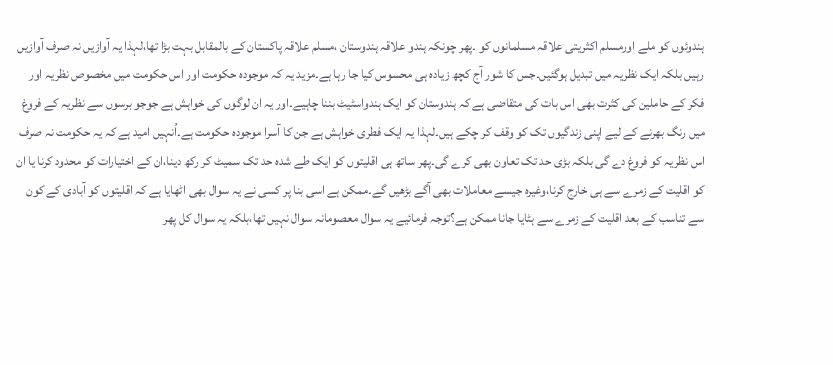ہندوئوں کو ملے اورمسلم اکثریتی علاقہ مسلمانوں کو ۔پھر چونکہ ہندو علاقہ ہندوستان ،مسلم علاقہ پاکستان کے بالمقابل بہت بڑا تھا،لہذا یہ آوازیں نہ صرف آوازیں رہیں بلکہ ایک نظریہ میں تبدیل ہوگئیں۔جس کا شور آج کچھ زیادہ ہی محسوس کیا جا رہا ہے۔مزید یہ کہ موجودہ حکومت اور اس حکومت میں مخصوص نظریہ اور فکر کے حاملین کی کثرت بھی اس بات کی متقاضی ہے کہ ہندوستان کو ایک ہندواسٹیٹ بننا چاہیے۔اور یہ ان لوگوں کی خواہش ہے جوجو برسوں سے نظریہ کے فروغ میں رنگ بھرنے کے لیے اپنی زندگیوں تک کو وقف کر چکے ہیں۔لہذا یہ ایک فطری خواہش ہے جن کا آسرا موجودہ حکومت ہے۔اُنہیں امید ہے کہ یہ حکومت نہ صرف اس نظریہ کو فروغ دے گی بلکہ بڑی حد تک تعاون بھی کرے گی۔پھر ساتھ ہی اقلیتوں کو ایک طے شدہ حد تک سمیٹ کر رکھ دینا،ان کے اختیارات کو محدود کرنا یا ان کو اقلیت کے زمرے سے ہی خارج کرنا،وغیرہ جیسے معاملات بھی آگے بڑھیں گے۔ممکن ہے اسی بنا پر کسی نے یہ سوال بھی اٹھایا ہے کہ اقلیتوں کو آبادی کے کون سے تناسب کے بعد اقلیت کے زمرے سے ہٹایا جانا ممکن ہے؟توجہ فرمائیے یہ سوال معصومانہ سوال نہیں تھا،بلکہ یہ سوال کل پھر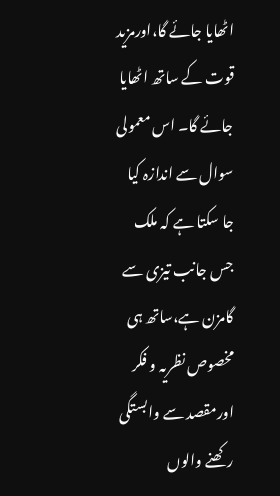اٹھایا جائے گا،اورمزید قوت کے ساتھ اٹھایا جائے گا۔ اس معمولی سوال سے اندازہ کیا جا سکتا ہے کہ ملک جس جانب تیزی سے گامزن ہے،ساتھ ہی مخصوص نظریہ و فکر اورمقصد سے وابستگی رکھنے والوں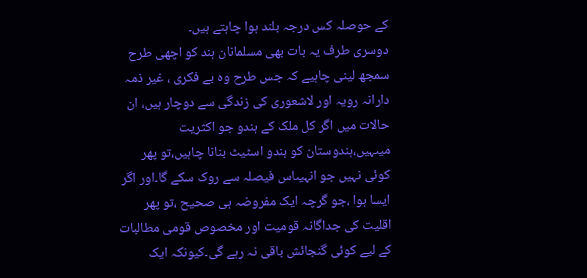کے حوصلہ کس درجہ بلند ہوا چاہتے ہیں۔
دوسری طرف یہ بات بھی مسلمانان ہند کو اچھی طرح سمجھ لینی چاہیے کہ جس طرح وہ بے فکری ، غیر ذمہ دارانہ رویہ اور لاشعوری کی زندگی سے دوچار ہیں، ان حالات میں اگر کل ملک کے ہندو جو اکثریت میںہیں،ہندوستان کو ہندو اسٹیٹ بنانا چاہیں،تو پھر کوئی نہیں جو انہیںاس فیصلہ سے روک سکے گا۔اور اگر ایسا ہوا ،جو گرچہ ایک مفروضہ ہی صحیح ،تو پھر اقلیت کی جداگانہ قومیت اور مخصوص قومی مطالبات کے لیے کوئی گنجائش باقی نہ رہے گی۔کیونکہ ایک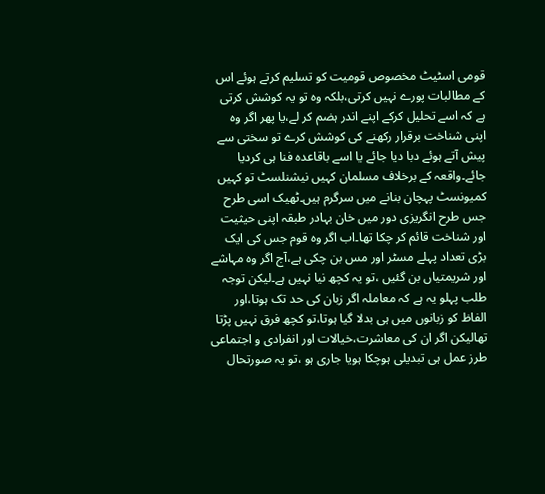قومی اسٹیٹ مخصوص قومیت کو تسلیم کرتے ہوئے اس کے مطالبات پورے نہیں کرتی،بلکہ وہ تو یہ کوشش کرتی ہے کہ اسے تحلیل کرکے اپنے اندر ہضم کر لے،یا پھر اگر وہ اپنی شناخت برقرار رکھنے کی کوشش کرے تو سختی سے پیش آتے ہوئے دبا دیا جائے یا اسے باقاعدہ فنا ہی کردیا جائے۔واقعہ کے برخلاف مسلمان کہیں نیشنلسٹ تو کہیں کمیونسٹ پہچان بنانے میں سرگرم ہیں۔ٹھیک اسی طرح جس طرح انگریزی دور میں خان بہادر طبقہ اپنی حیثیت اور شناخت قائم کر چکا تھا۔اب اگر وہ قوم جس کی ایک بڑی تعداد پہلے مسٹر اور مس بن چکی ہے،آج اگر وہ مہاشے اور شریمتیاں بن گئیں ،تو یہ کچھ نیا نہیں ہے۔لیکن توجہ طلب پہلو یہ ہے کہ معاملہ اگر زبان کی حد تک ہوتا،اور الفاظ کو زبانوں میں ہی بدلا گیا ہوتا،تو کچھ فرق نہیں پڑتا تھالیکن اگر ان کی معاشرت،خیالات اور انفرادی و اجتماعی طرز عمل ہی تبدیلی ہوچکا ہویا جاری ہو ،تو یہ صورتحال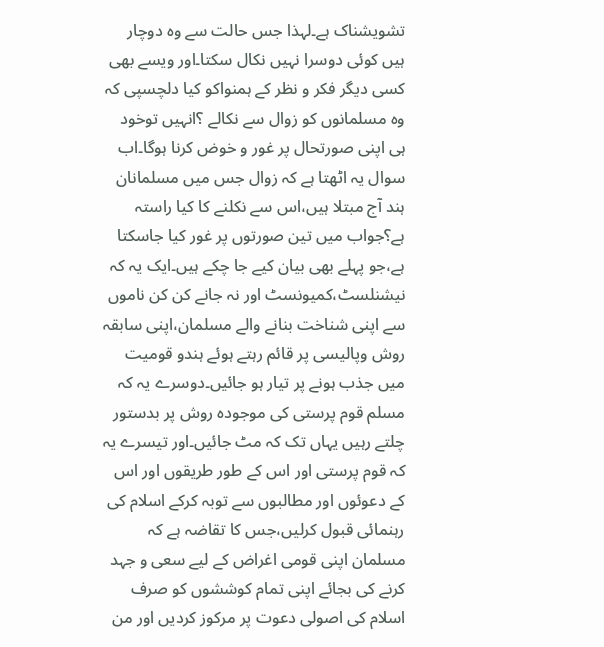تشویشناک ہے۔لہذا جس حالت سے وہ دوچار ہیں کوئی دوسرا نہیں نکال سکتا۔اور ویسے بھی کسی دیگر فکر و نظر کے ہمنواکو کیا دلچسپی کہ وہ مسلمانوں کو زوال سے نکالے ؟انہیں توخود ہی اپنی صورتحال پر غور و خوض کرنا ہوگا۔اب سوال یہ اٹھتا ہے کہ زوال جس میں مسلمانان ہند آج مبتلا ہیں،اس سے نکلنے کا کیا راستہ ہے؟جواب میں تین صورتوں پر غور کیا جاسکتا ہے،جو پہلے بھی بیان کیے جا چکے ہیں۔ایک یہ کہ نیشنلسٹ،کمیونسٹ اور نہ جانے کن کن ناموں سے اپنی شناخت بنانے والے مسلمان،اپنی سابقہ روش وپالیسی پر قائم رہتے ہوئے ہندو قومیت میں جذب ہونے پر تیار ہو جائیں۔دوسرے یہ کہ مسلم قوم پرستی کی موجودہ روش پر بدستور چلتے رہیں یہاں تک کہ مٹ جائیں۔اور تیسرے یہ کہ قوم پرستی اور اس کے طور طریقوں اور اس کے دعوئوں اور مطالبوں سے توبہ کرکے اسلام کی رہنمائی قبول کرلیں،جس کا تقاضہ ہے کہ مسلمان اپنی قومی اغراض کے لیے سعی و جہد کرنے کی بجائے اپنی تمام کوششوں کو صرف اسلام کی اصولی دعوت پر مرکوز کردیں اور من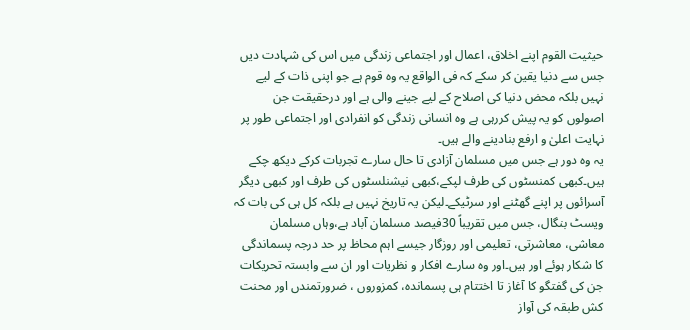حیثیت القوم اپنے اخلاق، اعمال اور اجتماعی زندگی میں اس کی شہادت دیں جس سے دنیا یقین کر سکے کہ فی الواقع یہ وہ قوم ہے جو اپنی ذات کے لیے نہیں بلکہ محض دنیا کی اصلاح کے لیے جینے والی ہے اور درحقیقت جن اصولوں کو یہ پیش کررہی ہے وہ انسانی زندگی کو انفرادی اور اجتماعی طور پر نہایت اعلیٰ و ارفع بنادینے والے ہیں۔
یہ وہ دور ہے جس میں مسلمان آزادی تا حال سارے تجربات کرکے دیکھ چکے ہیں۔کبھی کمنسٹوں کی طرف لپکے،کبھی نیشنلسٹوں کی طرف اور کبھی دیگر آسرائوں پر اپنے گھٹنے اور سرٹیکے۔لیکن یہ تاریخ نہیں ہے بلکہ کل ہی کی بات کہ ویسٹ بنگال، جس میں تقریباً 30فیصد مسلمان آباد ہے،وہاں مسلمان معاشی، معاشرتی، تعلیمی اور روزگار جیسے اہم محاظ پر حد درجہ پسماندگی کا شکار ہوئے اور ہیں۔اور وہ سارے افکار و نظریات اور ان سے وابستہ تحریکات جن کی گفتگو کا آغاز تا اختتام ہی پسماندہ، کمزوروں ، ضرورتمندں اور محنت کش طبقہ کی آواز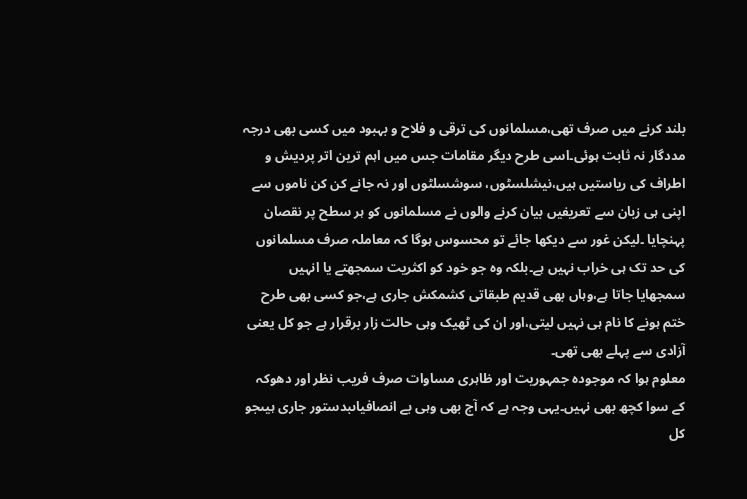بلند کرنے میں صرف تھی،مسلمانوں کی ترقی و فلاح و بہبود میں کسی بھی درجہ مددگار نہ ثابت ہوئی۔اسی طرح دیگر مقامات جس میں اہم ترین اتر پردیش و اطراف کی ریاستیں ہیں،نیشلسٹوں، سوشسلٹوں اور نہ جانے کن کن ناموں سے اپنی ہی زبان سے تعریفیں بیان کرنے والوں نے مسلمانوں کو ہر سطح پر نقصان پہنچایا ۔لیکن غور سے دیکھا جائے تو محسوس ہوگا کہ معاملہ صرف مسلمانوں کی حد تک ہی خراب نہیں ہے۔بلکہ وہ جو خود کو اکثریت سمجھتے یا انہیں سمجھایا جاتا ہے،وہاں بھی قدیم طبقاتی کشمکش جاری ہے،جو کسی بھی طرح ختم ہونے کا نام ہی نہیں لیتی،اور ان کی ٹھیک وہی حالت زار برقرار ہے جو کل یعنی آزادی سے پہلے بھی تھی۔
معلوم ہوا کہ موجودہ جمہوریت اور ظاہری مساوات صرف فریب نظر اور دھوکہ کے سوا کچھ بھی نہیں۔یہی وجہ ہے کہ آج بھی وہی بے انصافیاںبدستور جاری ہیںجو کل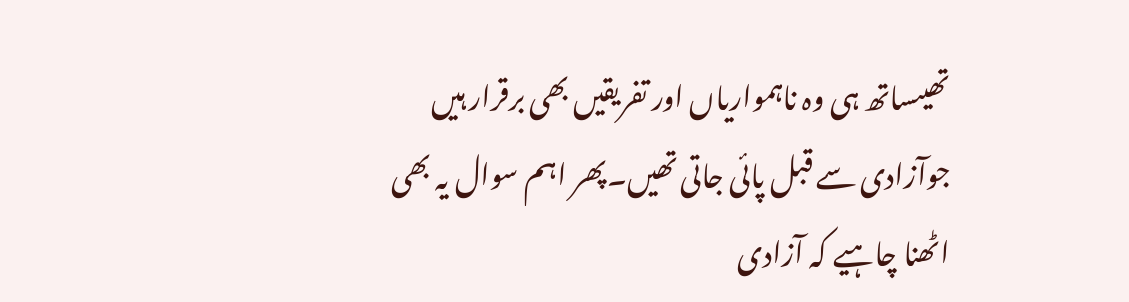تھیںساتھ ہی وہ ناہمواریاں اور تفریقیں بھی برقرار ہیں جوآزادی سے قبل پائی جاتی تھیں۔پھر اہم سوال یہ بھی اٹھنا چاہیے کہ آزادی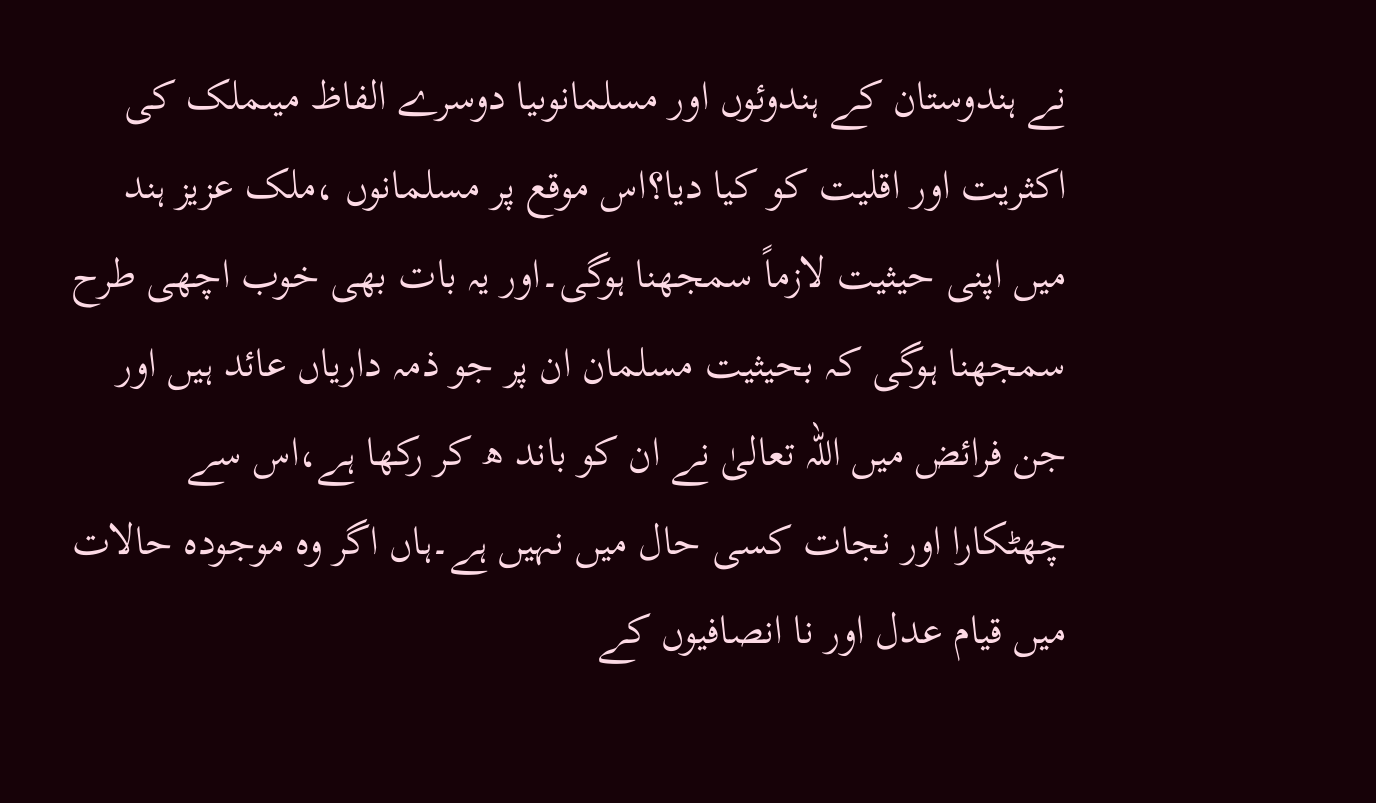نے ہندوستان کے ہندوئوں اور مسلمانوںیا دوسرے الفاظ میںملک کی اکثریت اور اقلیت کو کیا دیا؟اس موقع پر مسلمانوں ،ملک عزیز ہند میں اپنی حیثیت لازماً سمجھنا ہوگی۔اور یہ بات بھی خوب اچھی طرح سمجھنا ہوگی کہ بحیثیت مسلمان ان پر جو ذمہ داریاں عائد ہیں اور جن فرائض میں اللہ تعالیٰ نے ان کو باند ھ کر رکھا ہے،اس سے چھٹکارا اور نجات کسی حال میں نہیں ہے۔ہاں اگر وہ موجودہ حالات میں قیام عدل اور نا انصافیوں کے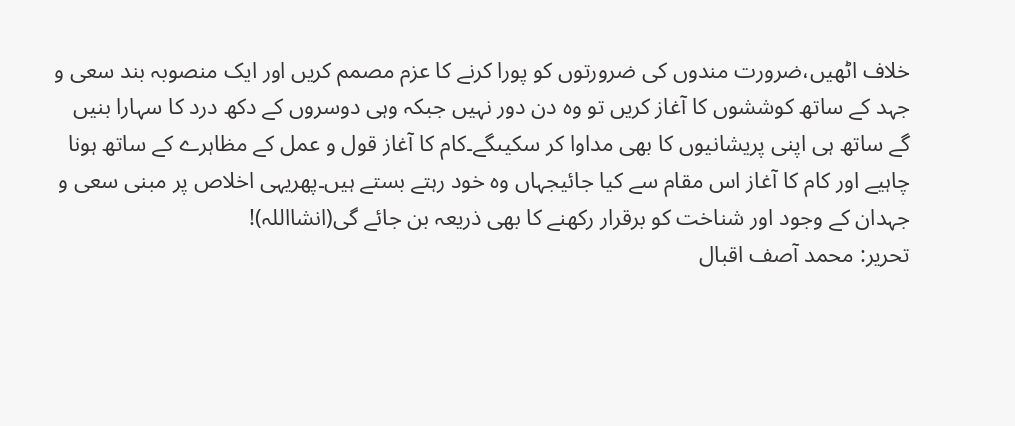خلاف اٹھیں،ضرورت مندوں کی ضرورتوں کو پورا کرنے کا عزم مصمم کریں اور ایک منصوبہ بند سعی و جہد کے ساتھ کوششوں کا آغاز کریں تو وہ دن دور نہیں جبکہ وہی دوسروں کے دکھ درد کا سہارا بنیں گے ساتھ ہی اپنی پریشانیوں کا بھی مداوا کر سکیںگے۔کام کا آغاز قول و عمل کے مظاہرے کے ساتھ ہونا چاہیے اور کام کا آغاز اس مقام سے کیا جائیجہاں وہ خود رہتے بستے ہیں۔پھریہی اخلاص پر مبنی سعی و جہدان کے وجود اور شناخت کو برقرار رکھنے کا بھی ذریعہ بن جائے گی(انشااللہ)!
تحریر: محمد آصف اقبال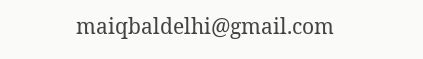maiqbaldelhi@gmail.com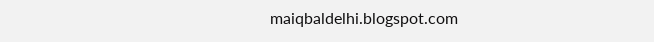maiqbaldelhi.blogspot.com